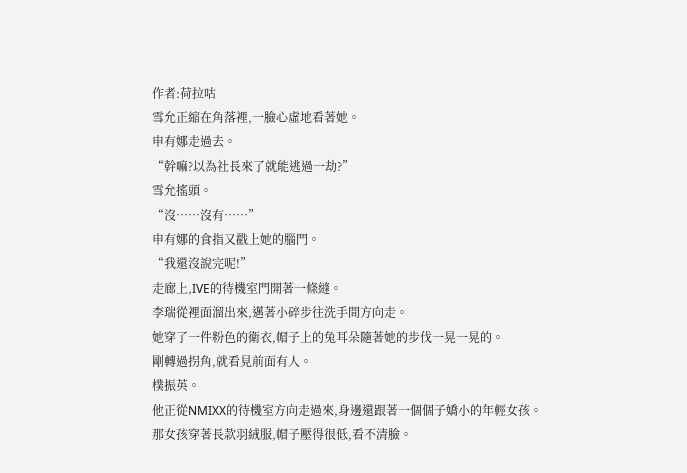作者:荷拉咕
雪允正縮在角落裡,一臉心虛地看著她。
申有娜走過去。
“幹嘛?以為社長來了就能逃過一劫?”
雪允搖頭。
“沒……沒有……”
申有娜的食指又戳上她的腦門。
“我還沒說完呢!”
走廊上,IVE的待機室門開著一條縫。
李瑞從裡面溜出來,邁著小碎步往洗手間方向走。
她穿了一件粉色的衛衣,帽子上的兔耳朵隨著她的步伐一晃一晃的。
剛轉過拐角,就看見前面有人。
樸振英。
他正從NMIXX的待機室方向走過來,身邊還跟著一個個子嬌小的年輕女孩。
那女孩穿著長款羽絨服,帽子壓得很低,看不清臉。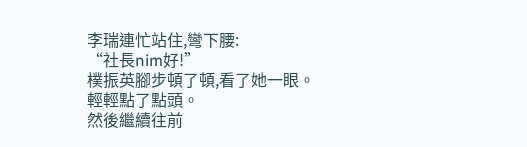李瑞連忙站住,彎下腰:
“社長nim好!”
樸振英腳步頓了頓,看了她一眼。
輕輕點了點頭。
然後繼續往前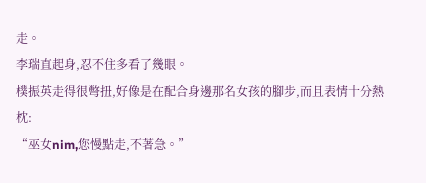走。
李瑞直起身,忍不住多看了幾眼。
樸振英走得很彆扭,好像是在配合身邊那名女孩的腳步,而且表情十分熱枕:
“巫女nim,您慢點走,不著急。”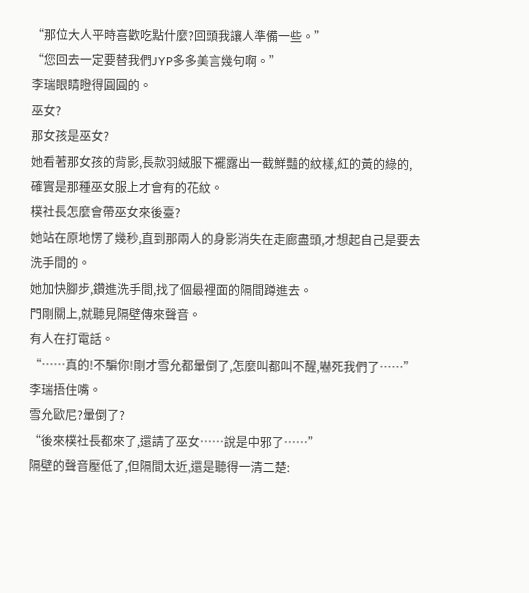“那位大人平時喜歡吃點什麼?回頭我讓人準備一些。”
“您回去一定要替我們JYP多多美言幾句啊。”
李瑞眼睛瞪得圓圓的。
巫女?
那女孩是巫女?
她看著那女孩的背影,長款羽絨服下襬露出一截鮮豔的紋樣,紅的黃的綠的,確實是那種巫女服上才會有的花紋。
樸社長怎麼會帶巫女來後臺?
她站在原地愣了幾秒,直到那兩人的身影消失在走廊盡頭,才想起自己是要去洗手間的。
她加快腳步,鑽進洗手間,找了個最裡面的隔間蹲進去。
門剛關上,就聽見隔壁傳來聲音。
有人在打電話。
“……真的!不騙你!剛才雪允都暈倒了,怎麼叫都叫不醒,嚇死我們了……”
李瑞捂住嘴。
雪允歐尼?暈倒了?
“後來樸社長都來了,還請了巫女……說是中邪了……”
隔壁的聲音壓低了,但隔間太近,還是聽得一清二楚: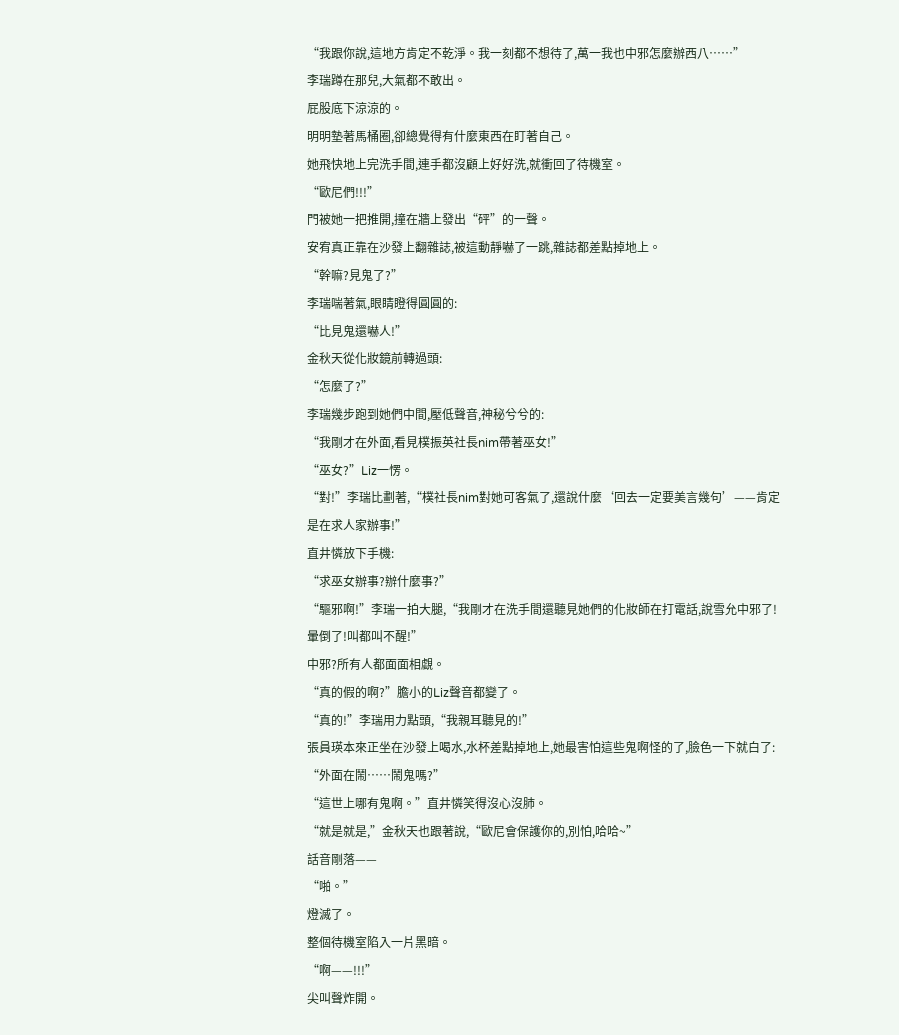“我跟你說,這地方肯定不乾淨。我一刻都不想待了,萬一我也中邪怎麼辦西八……”
李瑞蹲在那兒,大氣都不敢出。
屁股底下涼涼的。
明明墊著馬桶圈,卻總覺得有什麼東西在盯著自己。
她飛快地上完洗手間,連手都沒顧上好好洗,就衝回了待機室。
“歐尼們!!!”
門被她一把推開,撞在牆上發出“砰”的一聲。
安宥真正靠在沙發上翻雜誌,被這動靜嚇了一跳,雜誌都差點掉地上。
“幹嘛?見鬼了?”
李瑞喘著氣,眼睛瞪得圓圓的:
“比見鬼還嚇人!”
金秋天從化妝鏡前轉過頭:
“怎麼了?”
李瑞幾步跑到她們中間,壓低聲音,神秘兮兮的:
“我剛才在外面,看見樸振英社長nim帶著巫女!”
“巫女?”Liz一愣。
“對!”李瑞比劃著,“樸社長nim對她可客氣了,還說什麼‘回去一定要美言幾句’——肯定是在求人家辦事!”
直井憐放下手機:
“求巫女辦事?辦什麼事?”
“驅邪啊!”李瑞一拍大腿,“我剛才在洗手間還聽見她們的化妝師在打電話,說雪允中邪了!暈倒了!叫都叫不醒!”
中邪?所有人都面面相覷。
“真的假的啊?”膽小的Liz聲音都變了。
“真的!”李瑞用力點頭,“我親耳聽見的!”
張員瑛本來正坐在沙發上喝水,水杯差點掉地上,她最害怕這些鬼啊怪的了,臉色一下就白了:
“外面在鬧……鬧鬼嗎?”
“這世上哪有鬼啊。”直井憐笑得沒心沒肺。
“就是就是,”金秋天也跟著說,“歐尼會保護你的,別怕,哈哈~”
話音剛落——
“啪。”
燈滅了。
整個待機室陷入一片黑暗。
“啊——!!!”
尖叫聲炸開。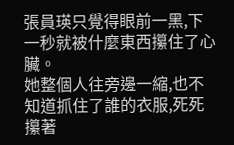張員瑛只覺得眼前一黑,下一秒就被什麼東西攥住了心臟。
她整個人往旁邊一縮,也不知道抓住了誰的衣服,死死攥著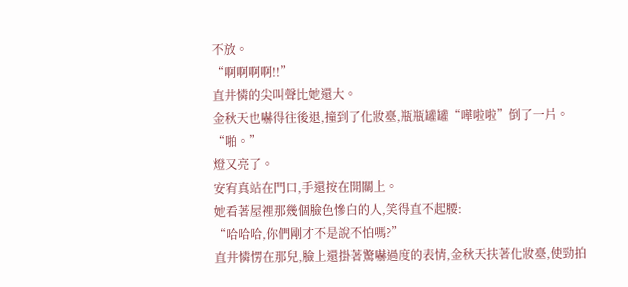不放。
“啊啊啊啊!!”
直井憐的尖叫聲比她還大。
金秋天也嚇得往後退,撞到了化妝臺,瓶瓶罐罐“嘩啦啦”倒了一片。
“啪。”
燈又亮了。
安宥真站在門口,手還按在開關上。
她看著屋裡那幾個臉色慘白的人,笑得直不起腰:
“哈哈哈,你們剛才不是說不怕嗎?”
直井憐愣在那兒,臉上還掛著驚嚇過度的表情,金秋天扶著化妝臺,使勁拍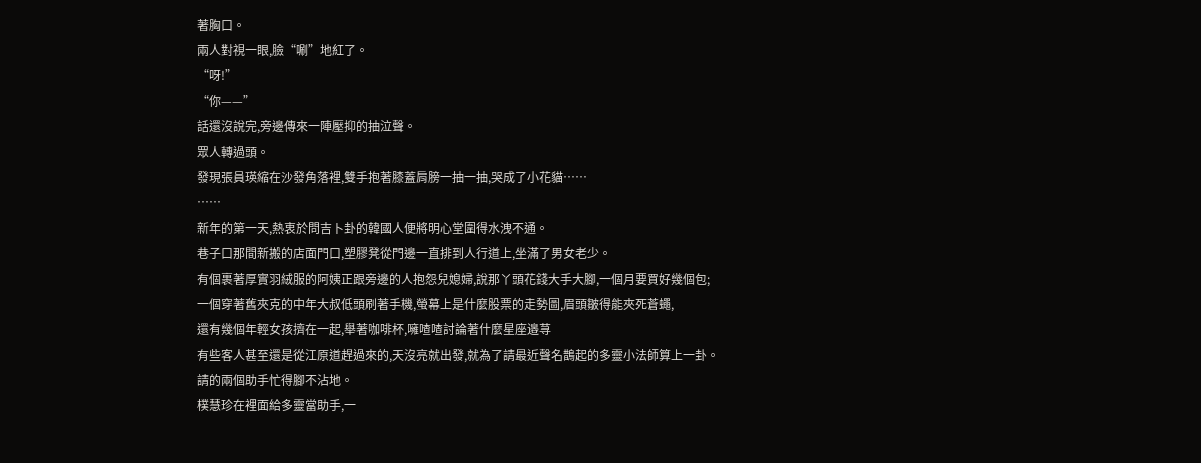著胸口。
兩人對視一眼,臉“唰”地紅了。
“呀!”
“你——”
話還沒說完,旁邊傳來一陣壓抑的抽泣聲。
眾人轉過頭。
發現張員瑛縮在沙發角落裡,雙手抱著膝蓋肩膀一抽一抽,哭成了小花貓……
……
新年的第一天,熱衷於問吉卜卦的韓國人便將明心堂圍得水洩不通。
巷子口那間新搬的店面門口,塑膠凳從門邊一直排到人行道上,坐滿了男女老少。
有個裹著厚實羽絨服的阿姨正跟旁邊的人抱怨兒媳婦,說那丫頭花錢大手大腳,一個月要買好幾個包;
一個穿著舊夾克的中年大叔低頭刷著手機,螢幕上是什麼股票的走勢圖,眉頭皺得能夾死蒼蠅,
還有幾個年輕女孩擠在一起,舉著咖啡杯,噰喳喳討論著什麼星座邉荨
有些客人甚至還是從江原道趕過來的,天沒亮就出發,就為了請最近聲名鵲起的多靈小法師算上一卦。
請的兩個助手忙得腳不沾地。
樸慧珍在裡面給多靈當助手,一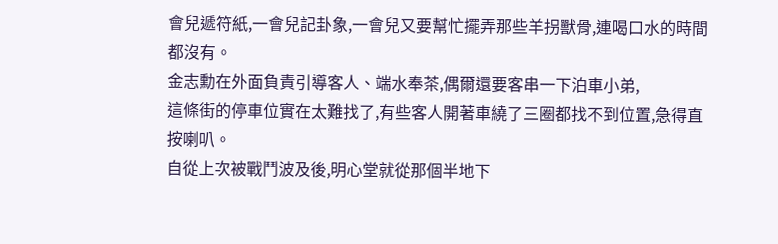會兒遞符紙,一會兒記卦象,一會兒又要幫忙擺弄那些羊拐獸骨,連喝口水的時間都沒有。
金志勳在外面負責引導客人、端水奉茶,偶爾還要客串一下泊車小弟,
這條街的停車位實在太難找了,有些客人開著車繞了三圈都找不到位置,急得直按喇叭。
自從上次被戰鬥波及後,明心堂就從那個半地下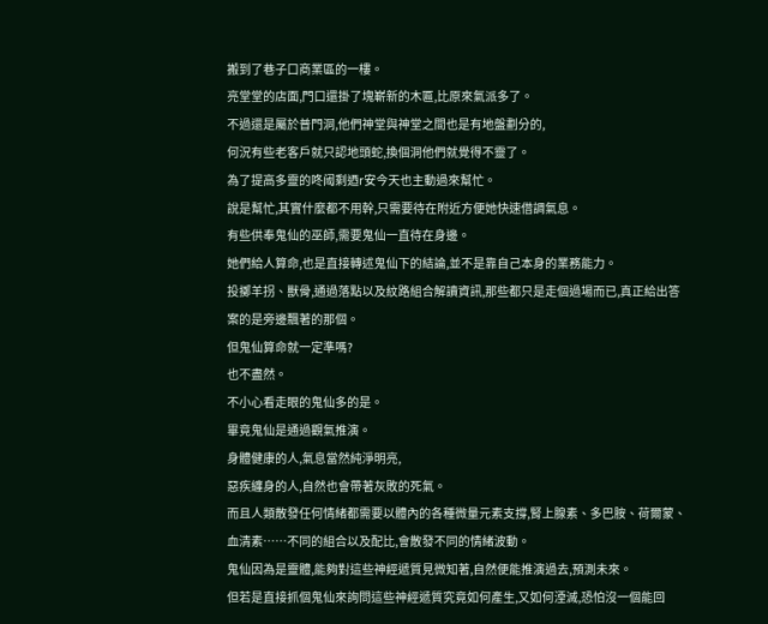搬到了巷子口商業區的一樓。
亮堂堂的店面,門口還掛了塊嶄新的木匾,比原來氣派多了。
不過還是屬於普門洞,他們神堂與神堂之間也是有地盤劃分的,
何況有些老客戶就只認地頭蛇,換個洞他們就覺得不靈了。
為了提高多靈的咚阈剩迺r安今天也主動過來幫忙。
說是幫忙,其實什麼都不用幹,只需要待在附近方便她快速借調氣息。
有些供奉鬼仙的巫師,需要鬼仙一直待在身邊。
她們給人算命,也是直接轉述鬼仙下的結論,並不是靠自己本身的業務能力。
投擲羊拐、獸骨,通過落點以及紋路組合解讀資訊,那些都只是走個過場而已,真正給出答案的是旁邊飄著的那個。
但鬼仙算命就一定準嗎?
也不盡然。
不小心看走眼的鬼仙多的是。
畢竟鬼仙是通過觀氣推演。
身體健康的人,氣息當然純淨明亮,
惡疾纏身的人,自然也會帶著灰敗的死氣。
而且人類散發任何情緒都需要以體內的各種微量元素支撐,腎上腺素、多巴胺、荷爾蒙、血清素……不同的組合以及配比,會散發不同的情緒波動。
鬼仙因為是靈體,能夠對這些神經遞質見微知著,自然便能推演過去,預測未來。
但若是直接抓個鬼仙來詢問這些神經遞質究竟如何產生,又如何湮滅,恐怕沒一個能回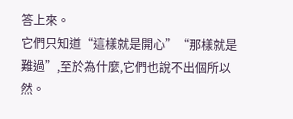答上來。
它們只知道“這樣就是開心”“那樣就是難過”,至於為什麼,它們也說不出個所以然。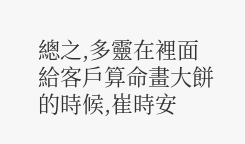總之,多靈在裡面給客戶算命畫大餅的時候,崔時安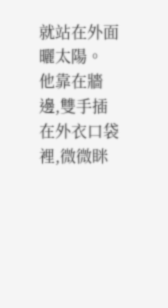就站在外面曬太陽。
他靠在牆邊,雙手插在外衣口袋裡,微微眯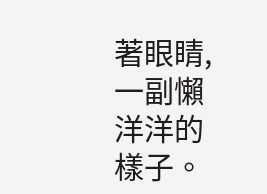著眼睛,一副懶洋洋的樣子。